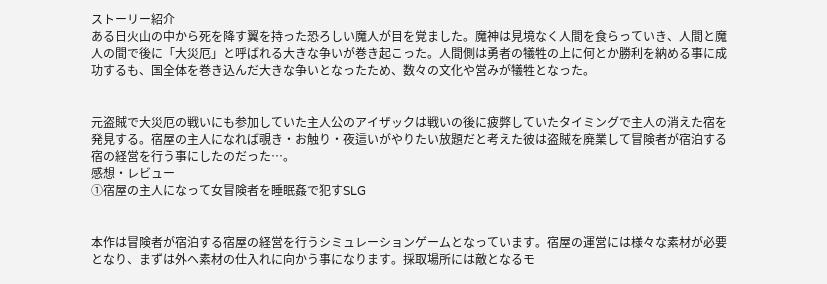ストーリー紹介
ある日火山の中から死を降す翼を持った恐ろしい魔人が目を覚ました。魔神は見境なく人間を食らっていき、人間と魔人の間で後に「大災厄」と呼ばれる大きな争いが巻き起こった。人間側は勇者の犠牲の上に何とか勝利を納める事に成功するも、国全体を巻き込んだ大きな争いとなったため、数々の文化や営みが犠牲となった。


元盗賊で大災厄の戦いにも参加していた主人公のアイザックは戦いの後に疲弊していたタイミングで主人の消えた宿を発見する。宿屋の主人になれば覗き・お触り・夜這いがやりたい放題だと考えた彼は盗賊を廃業して冒険者が宿泊する宿の経営を行う事にしたのだった…。
感想・レビュー
①宿屋の主人になって女冒険者を睡眠姦で犯すSLG


本作は冒険者が宿泊する宿屋の経営を行うシミュレーションゲームとなっています。宿屋の運営には様々な素材が必要となり、まずは外へ素材の仕入れに向かう事になります。採取場所には敵となるモ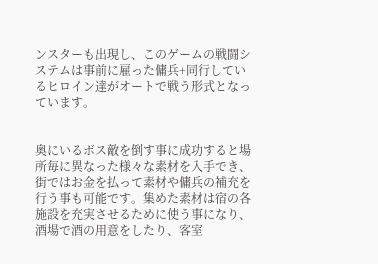ンスターも出現し、このゲームの戦闘システムは事前に雇った傭兵+同行しているヒロイン達がオートで戦う形式となっています。


奥にいるボス敵を倒す事に成功すると場所毎に異なった様々な素材を入手でき、街ではお金を払って素材や傭兵の補充を行う事も可能です。集めた素材は宿の各施設を充実させるために使う事になり、酒場で酒の用意をしたり、客室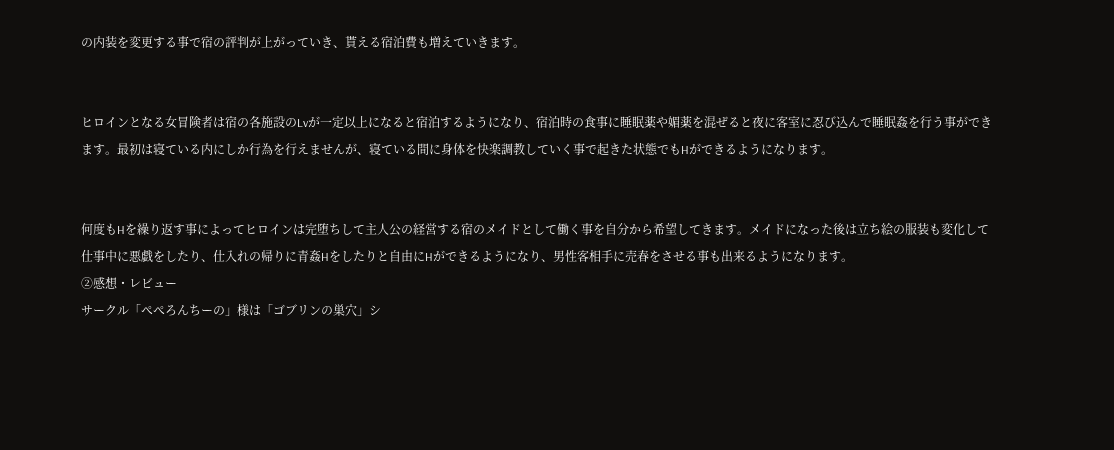の内装を変更する事で宿の評判が上がっていき、貰える宿泊費も増えていきます。


ヒロインとなる女冒険者は宿の各施設のLvが一定以上になると宿泊するようになり、宿泊時の食事に睡眠薬や媚薬を混ぜると夜に客室に忍び込んで睡眠姦を行う事ができます。最初は寝ている内にしか行為を行えませんが、寝ている間に身体を快楽調教していく事で起きた状態でもHができるようになります。


何度もHを繰り返す事によってヒロインは完堕ちして主人公の経営する宿のメイドとして働く事を自分から希望してきます。メイドになった後は立ち絵の服装も変化して仕事中に悪戯をしたり、仕入れの帰りに青姦Hをしたりと自由にHができるようになり、男性客相手に売春をさせる事も出来るようになります。
②感想・レビュー
サークル「ぺぺろんちーの」様は「ゴブリンの巣穴」シ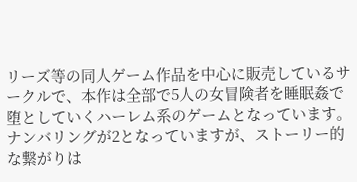リーズ等の同人ゲーム作品を中心に販売しているサークルで、本作は全部で5人の女冒険者を睡眠姦で堕としていくハーレム系のゲームとなっています。ナンバリングが2となっていますが、ストーリー的な繋がりは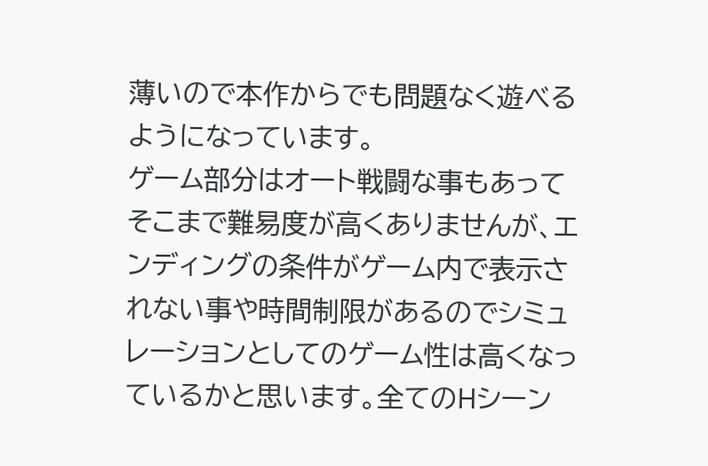薄いので本作からでも問題なく遊べるようになっています。
ゲーム部分はオート戦闘な事もあってそこまで難易度が高くありませんが、エンディングの条件がゲーム内で表示されない事や時間制限があるのでシミュレーションとしてのゲーム性は高くなっているかと思います。全てのHシーン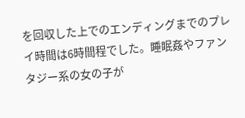を回収した上でのエンディングまでのプレイ時間は6時間程でした。睡眠姦やファンタジー系の女の子が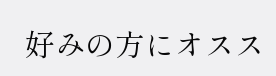好みの方にオスス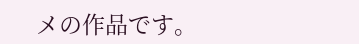メの作品です。